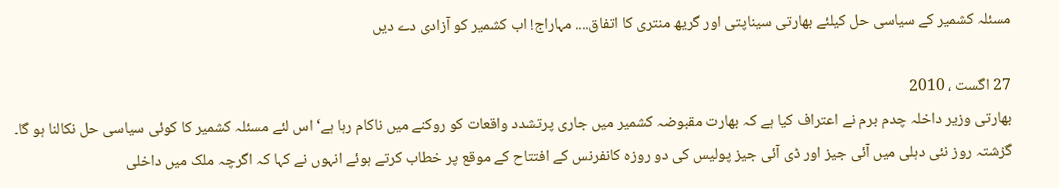مسئلہ کشمیر کے سیاسی حل کیلئے بھارتی سیناپتی اور گریھ منتری کا اتفاق.... مہاراج! اب کشمیر کو آزادی دے دیں

27 اگست ، 2010
بھارتی وزیر داخلہ چدم برم نے اعتراف کیا ہے کہ بھارت مقبوضہ کشمیر میں جاری پرتشدد واقعات کو روکنے میں ناکام رہا ہے‘ اس لئے مسئلہ کشمیر کا کوئی سیاسی حل نکالنا ہو گا۔ گزشتہ روز نئی دہلی میں آئی جیز اور ڈی آئی جیز پولیس کی دو روزہ کانفرنس کے افتتاح کے موقع پر خطاب کرتے ہوئے انہوں نے کہا کہ اگرچہ ملک میں داخلی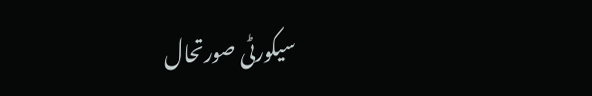سیکورٹی صورتحال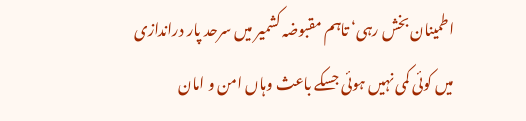اطمینان بخش رہی‘ تاہم مقبوضہ کشمیر میں سرحد پار دراندازی میں کوئی کمی نہیں ہوئی جسکے باعث وہاں امن و امان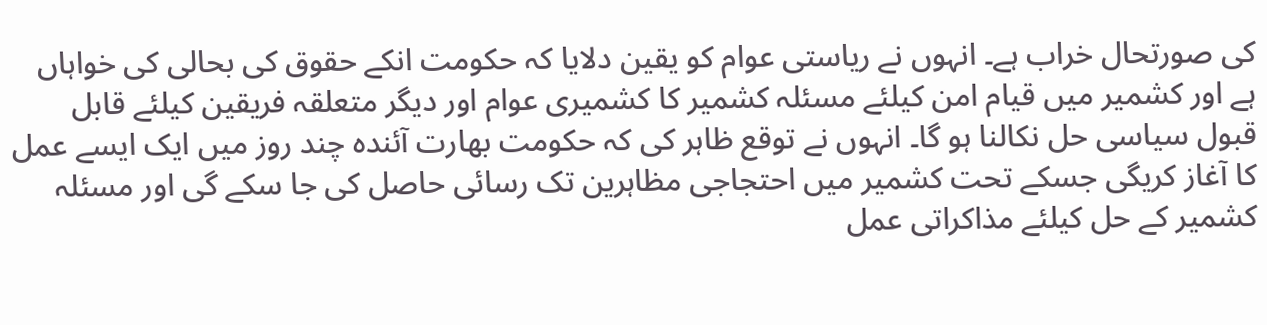کی صورتحال خراب ہے۔ انہوں نے ریاستی عوام کو یقین دلایا کہ حکومت انکے حقوق کی بحالی کی خواہاں ہے اور کشمیر میں قیام امن کیلئے مسئلہ کشمیر کا کشمیری عوام اور دیگر متعلقہ فریقین کیلئے قابل قبول سیاسی حل نکالنا ہو گا۔ انہوں نے توقع ظاہر کی کہ حکومت بھارت آئندہ چند روز میں ایک ایسے عمل کا آغاز کریگی جسکے تحت کشمیر میں احتجاجی مظاہرین تک رسائی حاصل کی جا سکے گی اور مسئلہ کشمیر کے حل کیلئے مذاکراتی عمل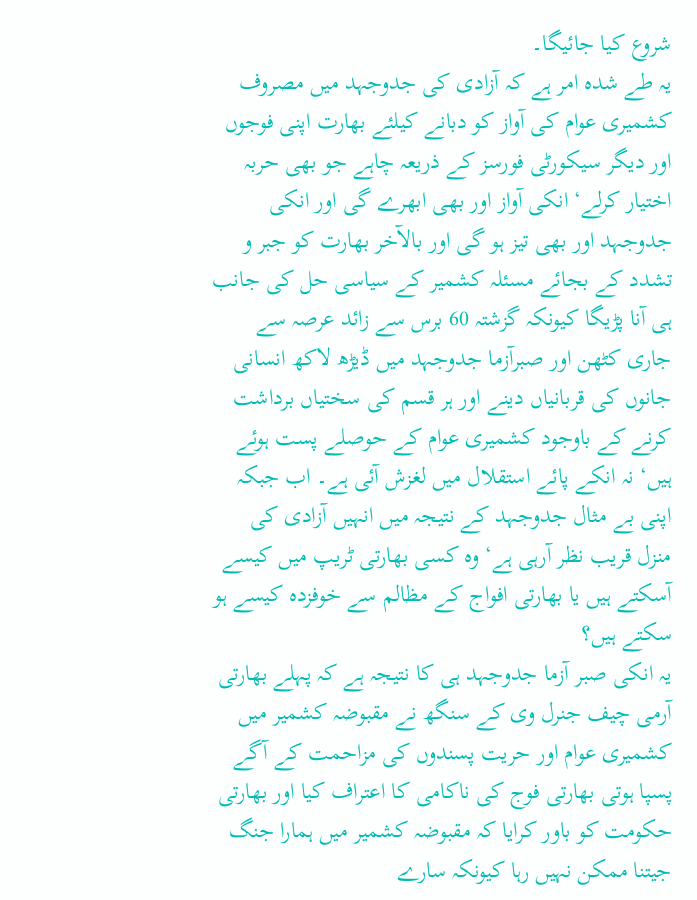شروع کیا جائیگا۔
یہ طے شدہ امر ہے کہ آزادی کی جدوجہد میں مصروف کشمیری عوام کی آواز کو دبانے کیلئے بھارت اپنی فوجوں اور دیگر سیکورٹی فورسز کے ذریعہ چاہے جو بھی حربہ اختیار کرلے‘ انکی آواز اور بھی ابھرے گی اور انکی جدوجہد اور بھی تیز ہو گی اور بالآخر بھارت کو جبر و تشدد کے بجائے مسئلہ کشمیر کے سیاسی حل کی جانب ہی آنا پڑیگا کیونکہ گزشتہ 60 برس سے زائد عرصہ سے جاری کٹھن اور صبرآزما جدوجہد میں ڈیڑھ لاکھ انسانی جانوں کی قربانیاں دینے اور ہر قسم کی سختیاں برداشت کرنے کے باوجود کشمیری عوام کے حوصلے پست ہوئے ہیں‘ نہ انکے پائے استقلال میں لغزش آئی ہے۔ اب جبکہ اپنی بے مثال جدوجہد کے نتیجہ میں انہیں آزادی کی منزل قریب نظر آرہی ہے‘ وہ کسی بھارتی ٹریپ میں کیسے آسکتے ہیں یا بھارتی افواج کے مظالم سے خوفزدہ کیسے ہو سکتے ہیں؟
یہ انکی صبر آزما جدوجہد ہی کا نتیجہ ہے کہ پہلے بھارتی آرمی چیف جنرل وی کے سنگھ نے مقبوضہ کشمیر میں کشمیری عوام اور حریت پسندوں کی مزاحمت کے آگے پسپا ہوتی بھارتی فوج کی ناکامی کا اعتراف کیا اور بھارتی حکومت کو باور کرایا کہ مقبوضہ کشمیر میں ہمارا جنگ جیتنا ممکن نہیں رہا کیونکہ سارے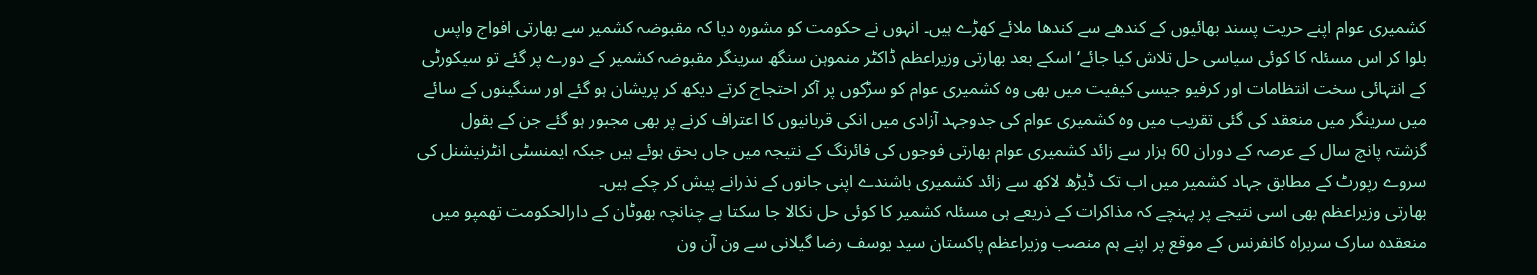کشمیری عوام اپنے حریت پسند بھائیوں کے کندھے سے کندھا ملائے کھڑے ہیں۔ انہوں نے حکومت کو مشورہ دیا کہ مقبوضہ کشمیر سے بھارتی افواج واپس بلوا کر اس مسئلہ کا کوئی سیاسی حل تلاش کیا جائے‘ اسکے بعد بھارتی وزیراعظم ڈاکٹر منموہن سنگھ سرینگر مقبوضہ کشمیر کے دورے پر گئے تو سیکورٹی کے انتہائی سخت انتظامات اور کرفیو جیسی کیفیت میں بھی وہ کشمیری عوام کو سڑکوں پر آکر احتجاج کرتے دیکھ کر پریشان ہو گئے اور سنگینوں کے سائے میں سرینگر میں منعقد کی گئی تقریب میں وہ کشمیری عوام کی جدوجہد آزادی میں انکی قربانیوں کا اعتراف کرنے پر بھی مجبور ہو گئے جن کے بقول گزشتہ پانچ سال کے عرصہ کے دوران 60 ہزار سے زائد کشمیری عوام بھارتی فوجوں کی فائرنگ کے نتیجہ میں جاں بحق ہوئے ہیں جبکہ ایمنسٹی انٹرنیشنل کی سروے رپورٹ کے مطابق جہاد کشمیر میں اب تک ڈیڑھ لاکھ سے زائد کشمیری باشندے اپنی جانوں کے نذرانے پیش کر چکے ہیں۔
بھارتی وزیراعظم بھی اسی نتیجے پر پہنچے کہ مذاکرات کے ذریعے ہی مسئلہ کشمیر کا کوئی حل نکالا جا سکتا ہے چنانچہ بھوٹان کے دارالحکومت تھمپو میں منعقدہ سارک سربراہ کانفرنس کے موقع پر اپنے ہم منصب وزیراعظم پاکستان سید یوسف رضا گیلانی سے ون آن ون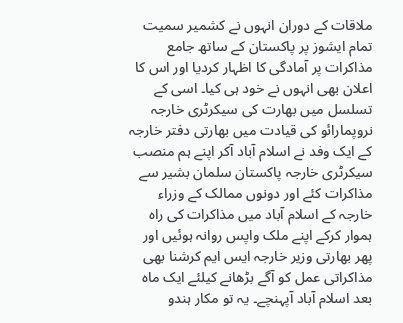ملاقات کے دوران انہوں نے کشمیر سمیت تمام ایشوز پر پاکستان کے ساتھ جامع مذاکرات پر آمادگی کا اظہار کردیا اور اس کا اعلان بھی انہوں نے خود ہی کیا۔ اسی کے تسلسل میں بھارت کی سیکرٹری خارجہ نروپمارائو کی قیادت میں بھارتی دفتر خارجہ کے ایک وفد نے اسلام آباد آکر اپنے ہم منصب سیکرٹری خارجہ پاکستان سلمان بشیر سے مذاکرات کئے اور دونوں ممالک کے وزراء خارجہ کے اسلام آباد میں مذاکرات کی راہ ہموار کرکے اپنے ملک واپس روانہ ہوئیں اور پھر بھارتی وزیر خارجہ ایس ایم کرشنا بھی مذاکراتی عمل کو آگے بڑھانے کیلئے ایک ماہ بعد اسلام آباد آپہنچے۔ یہ تو مکار ہندو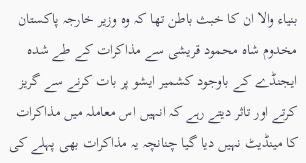بنیاء والا ان کا خبث باطن تھا کہ وہ وزیر خارجہ پاکستان مخدوم شاہ محمود قریشی سے مذاکرات کے طے شدہ ایجنڈے کے باوجود کشمیر ایشو پر بات کرنے سے گریز کرتے اور تاثر دیتے رہے کہ انہیں اس معاملہ میں مذاکرات کا مینڈیٹ نہیں دیا گیا چنانچہ یہ مذاکرات بھی پہلے کی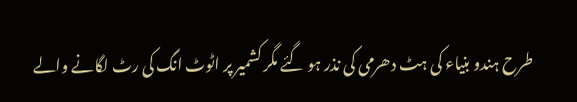طرح ہندو بنیاء کی ہٹ دھرمی کی نذر ہو گئے مگر کشمیر پر اٹوٹ انگ کی رٹ لگانے والے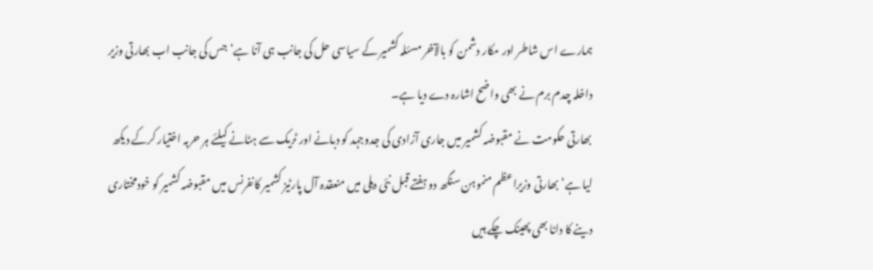ہمارے اس شاطر اور مکار دشمن کو بالآخر مسئلہ کشمیر کے سیاسی حل کی جانب ہی آنا ہے‘ جس کی جانب اب بھارتی وزیر داخلہ چدم برم نے بھی واضح اشارہ دے دیا ہے۔
بھارتی حکومت نے مقبوضہ کشمیر میں جاری آزادی کی جدوجہد کو دبانے اور ٹریک سے ہٹانے کیلئے ہر حربہ اختیار کرکے دیکھ لیا ہے‘ بھارتی وزیراعظم منموہن سنگھ دو ہفتے قبل نئی دہلی میں منعقدہ آل پارٹیز کشمیر کانفرنس میں مقبوضہ کشمیر کو خودمختاری دینے کا دانا بھی پھینک چکے ہیں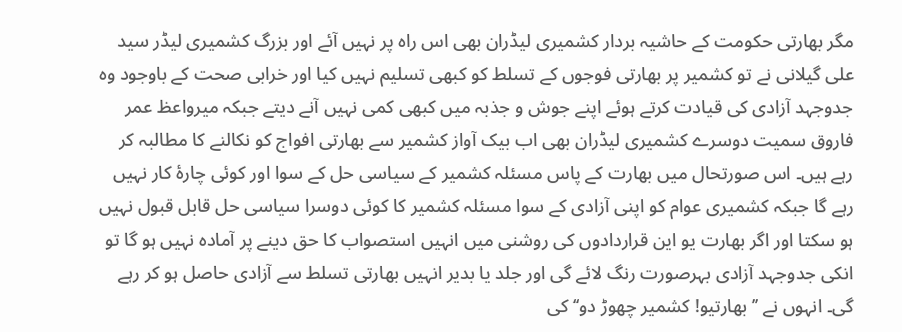مگر بھارتی حکومت کے حاشیہ بردار کشمیری لیڈران بھی اس راہ پر نہیں آئے اور بزرگ کشمیری لیڈر سید علی گیلانی نے تو کشمیر پر بھارتی فوجوں کے تسلط کو کبھی تسلیم نہیں کیا اور خرابی صحت کے باوجود وہ جدوجہد آزادی کی قیادت کرتے ہوئے اپنے جوش و جذبہ میں کبھی کمی نہیں آنے دیتے جبکہ میرواعظ عمر فاروق سمیت دوسرے کشمیری لیڈران بھی اب بیک آواز کشمیر سے بھارتی افواج کو نکالنے کا مطالبہ کر رہے ہیں۔ اس صورتحال میں بھارت کے پاس مسئلہ کشمیر کے سیاسی حل کے سوا اور کوئی چارۂ کار نہیں رہے گا جبکہ کشمیری عوام کو اپنی آزادی کے سوا مسئلہ کشمیر کا کوئی دوسرا سیاسی حل قابل قبول نہیں ہو سکتا اور اگر بھارت یو این قراردادوں کی روشنی میں انہیں استصواب کا حق دینے پر آمادہ نہیں ہو گا تو انکی جدوجہد آزادی بہرصورت رنگ لائے گی اور جلد یا بدیر انہیں بھارتی تسلط سے آزادی حاصل ہو کر رہے گی۔ انہوں نے ’’بھارتیو! کشمیر چھوڑ دو‘‘ کی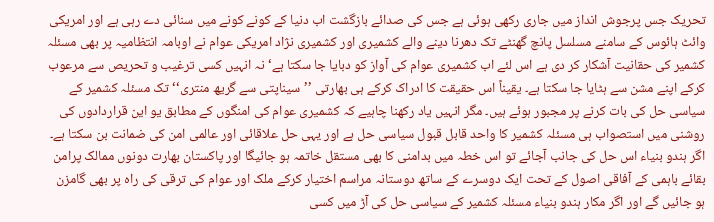تحریک جس پرجوش انداز میں جاری رکھی ہوئی ہے جس کی صدائے بازگشت اب دنیا کے کونے کونے میں سنائی دے رہی ہے اور امریکی وائٹ ہائوس کے سامنے مسلسل پانچ گھنٹے تک دھرنا دینے والے کشمیری اور کشمیری نژاد امریکی عوام نے اوبامہ انتظامیہ پر بھی مسئلہ کشمیر کی حقانیت آشکار کر دی ہے اس لئے اب کشمیری عوام کی آواز کو دبایا جا سکتا ہے‘ نہ انہیں کسی ترغیب و تحریص سے مرعوب کرکے اپنے مشن سے ہٹایا جا سکتا ہے۔ یقیناً اس حقیقت کا ادراک کرکے ہی بھارتی ’’ سیناپتی سے گریھ منتری‘‘ تک مسئلہ کشمیر کے سیاسی حل کی بات کرنے پر مجبور ہوئے ہیں۔ مگر انہیں یاد رکھنا چاہیے کہ کشمیری عوام کی امنگوں کے مطابق یو این قراردادوں کی روشنی میں استصواب ہی مسئلہ کشمیر کا واحد قابل قبول سیاسی حل ہے اور یہی حل علاقائی اور عالمی امن کی ضمانت بن سکتا ہے۔ اگر ہندو بنیاء اس حل کی جانب آجائے تو اس خطہ میں بدامنی کا بھی مستقل خاتمہ ہو جائیگا اور پاکستان بھارت دونوں ممالک پرامن بقائے باہمی کے آفاقی اصول کے تحت ایک دوسرے کے ساتھ دوستانہ مراسم اختیار کرکے ملک اور عوام کی ترقی کی راہ پر بھی گامزن ہو جائیں گے اور اگر مکار ہندو بنیاء مسئلہ کشمیر کے سیاسی حل کی آڑ میں کسی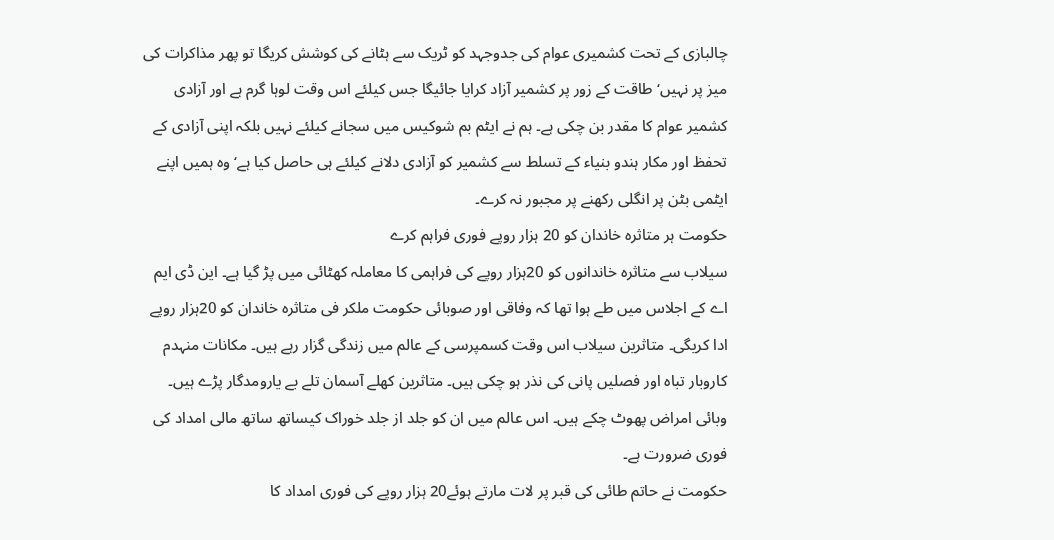چالبازی کے تحت کشمیری عوام کی جدوجہد کو ٹریک سے ہٹانے کی کوشش کریگا تو پھر مذاکرات کی میز پر نہیں‘ طاقت کے زور پر کشمیر آزاد کرایا جائیگا جس کیلئے اس وقت لوہا گرم ہے اور آزادی کشمیر عوام کا مقدر بن چکی ہے۔ ہم نے ایٹم بم شوکیس میں سجانے کیلئے نہیں بلکہ اپنی آزادی کے تحفظ اور مکار ہندو بنیاء کے تسلط سے کشمیر کو آزادی دلانے کیلئے ہی حاصل کیا ہے‘ وہ ہمیں اپنے ایٹمی بٹن پر انگلی رکھنے پر مجبور نہ کرے۔
حکومت ہر متاثرہ خاندان کو 20 ہزار روپے فوری فراہم کرے
سیلاب سے متاثرہ خاندانوں کو 20ہزار روپے کی فراہمی کا معاملہ کھٹائی میں پڑ گیا ہے۔ این ڈی ایم اے کے اجلاس میں طے ہوا تھا کہ وفاقی اور صوبائی حکومت ملکر فی متاثرہ خاندان کو 20ہزار روپے ادا کریگی۔ متاثرین سیلاب اس وقت کسمپرسی کے عالم میں زندگی گزار رہے ہیں۔ مکانات منہدم کاروبار تباہ اور فصلیں پانی کی نذر ہو چکی ہیں۔ متاثرین کھلے آسمان تلے بے یارومدگار پڑے ہیں۔ وبائی امراض پھوٹ چکے ہیں۔ اس عالم میں ان کو جلد از جلد خوراک کیساتھ ساتھ مالی امداد کی فوری ضرورت ہے۔
حکومت نے حاتم طائی کی قبر پر لات مارتے ہوئے20 ہزار روپے کی فوری امداد کا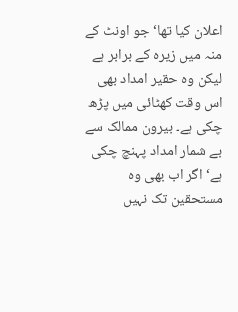اعلان کیا تھا‘ جو اونٹ کے منہ میں زیرہ کے برابر ہے لیکن وہ حقیر امداد بھی اس وقت کھٹائی میں پڑھ چکی ہے۔ بیرون ممالک سے بے شمار امداد پہنچ چکی ہے‘ اگر اب بھی وہ مستحقین تک نہیں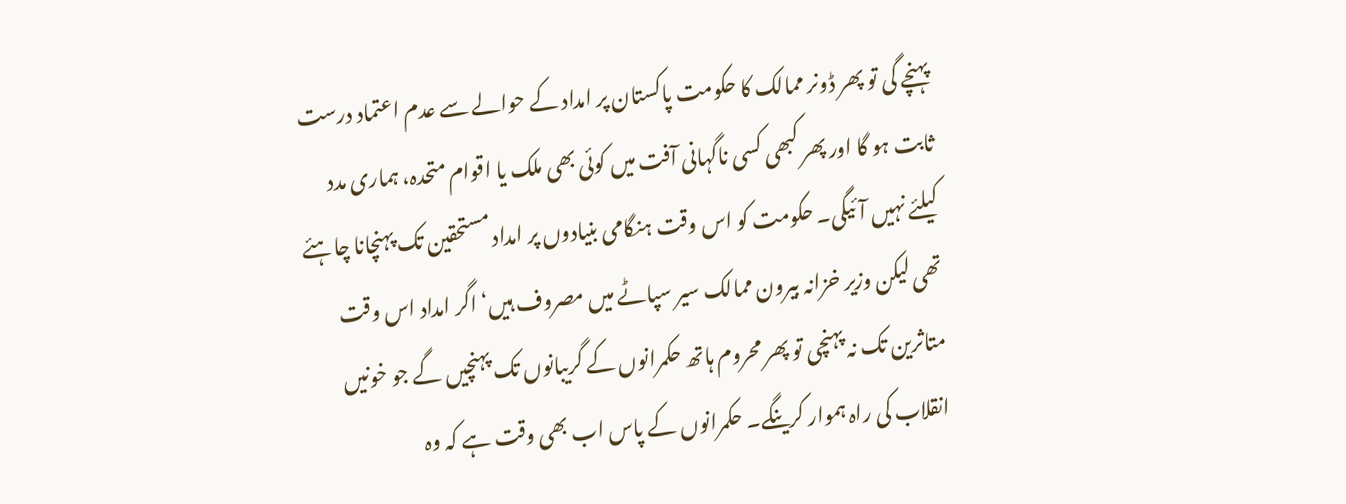پہنچے گی تو پھر ڈونر ممالک کا حکومت پاکستان پر امداد کے حوالے سے عدم اعتماد درست ثابت ہو گا اور پھر کبھی کسی ناگہانی آفت میں کوئی بھی ملک یا اقوام متحدہ، ہماری مدد کیلئے نہیں آئیگی۔ حکومت کو اس وقت ہنگامی بنیادوں پر امداد مستحقین تک پہنچانا چاہئے تھی لیکن وزیر خزانہ بیرون ممالک سیر سپاٹے میں مصروف ہیں‘ اگر امداد اس وقت متاثرین تک نہ پہنچی تو پھر محروم ہاتھ حکمرانوں کے گریبانوں تک پہنچیں گے جو خونیں انقلاب کی راہ ہموار کرینگے۔ حکمرانوں کے پاس اب بھی وقت ہے کہ وہ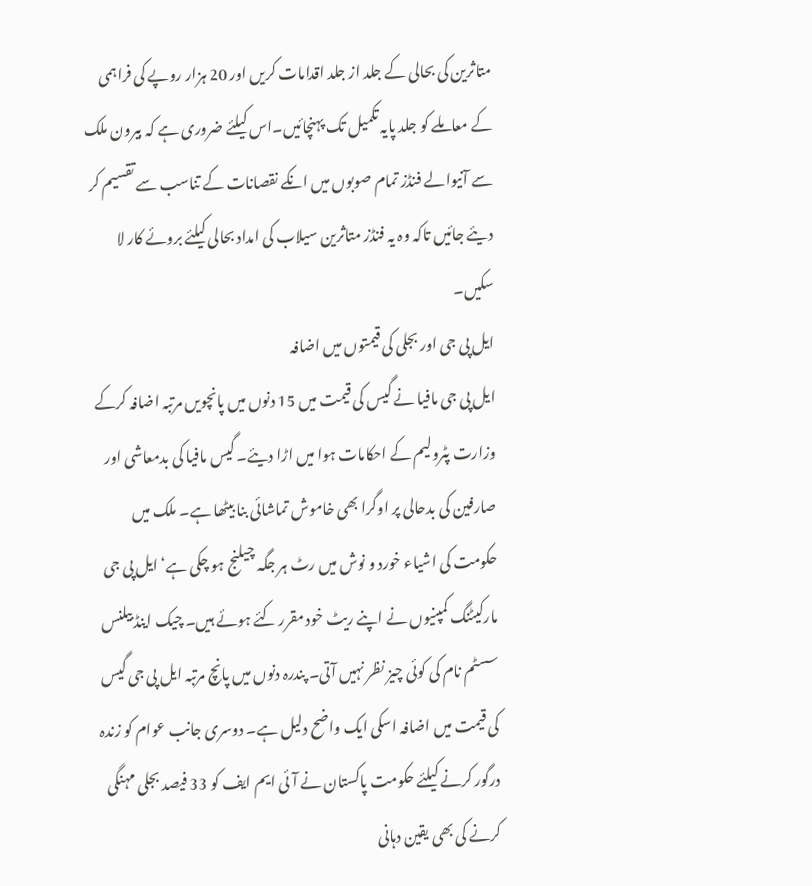متاثرین کی بحالی کے جلد از جلد اقدامات کریں اور 20 ہزار روپے کی فراہمی کے معاملے کو جلد پایہ تکمیل تک پہنچائیں۔اس کیلئے ضروری ہے کہ بیرون ملک سے آنیوالے فنڈز تمام صوبوں میں انکے نقصانات کے تناسب سے تقسیم کر دیئے جائیں تاکہ وہ یہ فنڈز متاثرین سیلاب کی امداد بحالی کیلئے بروئے کار لا سکیں۔
ایل پی جی اور بجلی کی قیمتوں میں اضافہ
ایل پی جی مافیا نے گیس کی قیمت میں 15 دنوں میں پانچویں مرتبہ اضافہ کرکے وزارت پٹرولیم کے احکامات ہوا میں اڑا دیئے۔ گیس مافیا کی بدمعاشی اور صارفین کی بدحالی پر اوگرا بھی خاموش تماشائی بنا بیٹھا ہے۔ ملک میں حکومت کی اشیاء خورد و نوش میں رٹ ہر جگہ چیلنج ہو چکی ہے‘ ایل پی جی مارکیٹنگ کمپنیوں نے اپنے ریٹ خود مقرر کئے ہوئے ہیں۔ چیک اینڈ بیلنس سسٹم نام کی کوئی چیز نظر نہیں آتی۔ پندرہ دنوں میں پانچ مرتبہ ایل پی جی گیس کی قیمت میں اضافہ اسکی ایک واضح دلیل ہے۔ دوسری جانب عوام کو زندہ درگور کرنے کیلئے حکومت پاکستان نے آئی ایم ایف کو 33 فیصد بجلی مہنگی کرنے کی بھی یقین دہانی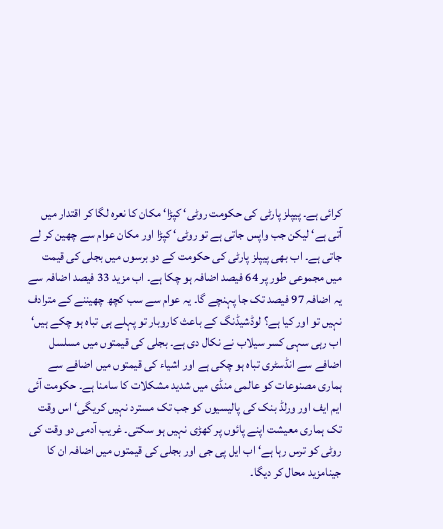کرائی ہے۔ پیپلز پارٹی کی حکومت روٹی‘ کپڑا‘ مکان کا نعرہ لگا کر اقتدار میں آتی ہے‘ لیکن جب واپس جاتی ہے تو روٹی‘ کپڑا اور مکان عوام سے چھین کر لے جاتی ہے۔ اب بھی پیپلز پارٹی کی حکومت کے دو برسوں میں بجلی کی قیمت میں مجموعی طور پر 64 فیصد اضافہ ہو چکا ہے۔ اب مزید 33 فیصد اضافہ سے یہ اضافہ 97 فیصد تک جا پہنچے گا۔ یہ عوام سے سب کچھ چھیننے کے مترادف نہیں تو اور کیا ہے؟ لوڈشیڈنگ کے باعث کاروبار تو پہلے ہی تباہ ہو چکے ہیں‘ اب رہی سہی کسر سیلاب نے نکال دی ہے۔ بجلی کی قیمتوں میں مسلسل اضافے سے انڈسٹری تباہ ہو چکی ہے اور اشیاء کی قیمتوں میں اضافے سے ہماری مصنوعات کو عالمی منڈی میں شدید مشکلات کا سامنا ہے۔ حکومت آئی ایم ایف اور ورلڈ بنک کی پالیسیوں کو جب تک مسترد نہیں کریگی‘ اس وقت تک ہماری معیشت اپنے پائوں پر کھڑی نہیں ہو سکتی۔ غریب آدمی دو وقت کی روٹی کو ترس رہا ہے‘ اب ایل پی جی اور بجلی کی قیمتوں میں اضافہ ان کا جینامزید محال کر دیگا۔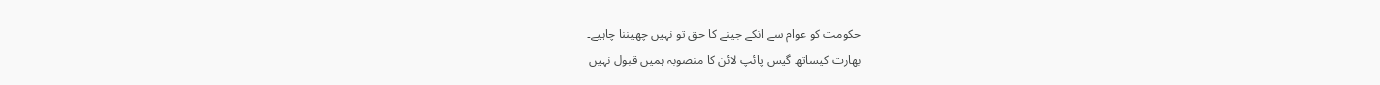حکومت کو عوام سے انکے جینے کا حق تو نہیں چھیننا چاہیے۔
بھارت کیساتھ گیس پائپ لائن کا منصوبہ ہمیں قبول نہیں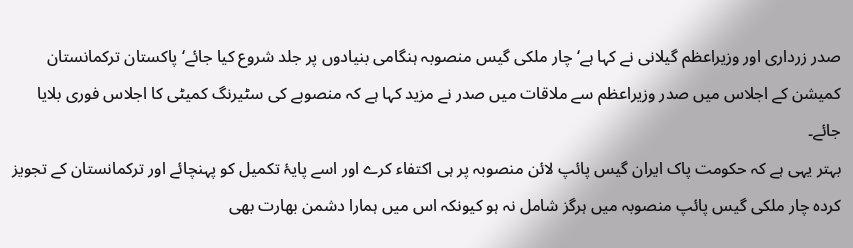صدر زرداری اور وزیراعظم گیلانی نے کہا ہے‘ چار ملکی گیس منصوبہ ہنگامی بنیادوں پر جلد شروع کیا جائے‘ پاکستان ترکمانستان کمیشن کے اجلاس میں صدر وزیراعظم سے ملاقات میں صدر نے مزید کہا ہے کہ منصوبے کی سٹیرنگ کمیٹی کا اجلاس فوری بلایا جائے۔
بہتر یہی ہے کہ حکومت پاک ایران گیس پائپ لائن منصوبہ پر ہی اکتفاء کرے اور اسے پایۂ تکمیل کو پہنچائے اور ترکمانستان کے تجویز کردہ چار ملکی گیس پائپ منصوبہ میں ہرگز شامل نہ ہو کیونکہ اس میں ہمارا دشمن بھارت بھی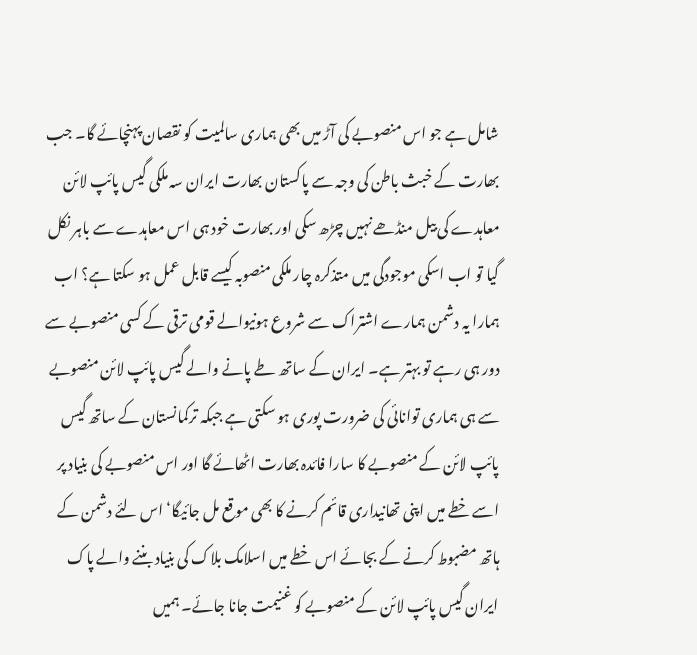شامل ہے جو اس منصوبے کی آڑ میں بھی ہماری سالمیت کو نقصان پہنچائے گا۔ جب بھارت کے خبث باطن کی وجہ سے پاکستان بھارت ایران سہ ملکی گیس پائپ لائن معاہدے کی بیل منڈھے نہیں چڑھ سکی اور بھارت خود ہی اس معاہدے سے باہر نکل گیا تو اب اسکی موجودگی میں متذکرہ چار ملکی منصوبہ کیسے قابل عمل ہو سکتا ہے؟ اب ہمارا یہ دشمن ہمارے اشتراک سے شروع ہونیوالے قومی ترقی کے کسی منصوبے سے دور ہی رہے تو بہتر ہے۔ ایران کے ساتھ طے پانے والے گیس پائپ لائن منصوبے سے ہی ہماری توانائی کی ضرورت پوری ہو سکتی ہے جبکہ ترکمانستان کے ساتھ گیس پائپ لائن کے منصوبے کا سارا فائدہ بھارت اٹھائے گا اور اس منصوبے کی بنیاد پر اسے خطے میں اپنی تھانیداری قائم کرنے کا بھی موقع مل جائیگا‘ اس لئے دشمن کے ہاتھ مضبوط کرنے کے بجائے اس خطے میں اسلامک بلاک کی بنیاد بننے والے پاک ایران گیس پائپ لائن کے منصوبے کو غنیمت جانا جائے۔ ہمیں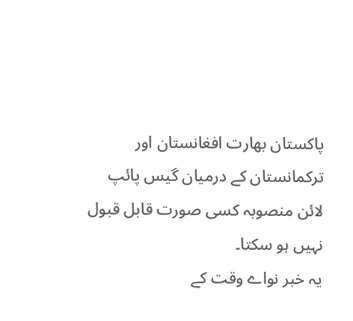پاکستان بھارت افغانستان اور ترکمانستان کے درمیان گیس پائپ لائن منصوبہ کسی صورت قابل قبول نہیں ہو سکتا۔
یہ خبر نواے وقت کے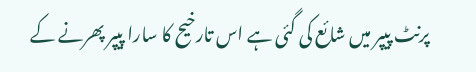پرنٹ پیپر میں شائع کی گئی ہے اس تارخیح کا سارا پیپر پھرنے کے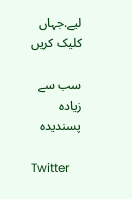لیے.جہاں کلیک کریں

سب سے زیادہ پسندیدہ

Twitter